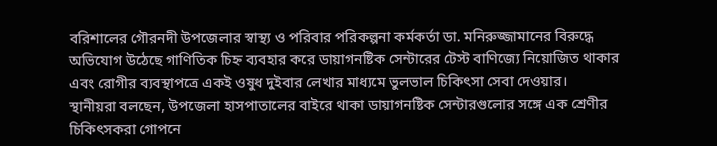বরিশালের গৌরনদী উপজেলার স্বাস্থ্য ও পরিবার পরিকল্পনা কর্মকর্তা ডা. মনিরুজ্জামানের বিরুদ্ধে অভিযোগ উঠেছে গাণিতিক চিহ্ন ব্যবহার করে ডায়াগনষ্টিক সেন্টারের টেস্ট বাণিজ্যে নিয়োজিত থাকার এবং রোগীর ব্যবস্থাপত্রে একই ওষুধ দুইবার লেখার মাধ্যমে ভুলভাল চিকিৎসা সেবা দেওয়ার।
স্থানীয়রা বলছেন, উপজেলা হাসপাতালের বাইরে থাকা ডায়াগনষ্টিক সেন্টারগুলোর সঙ্গে এক শ্রেণীর চিকিৎসকরা গোপনে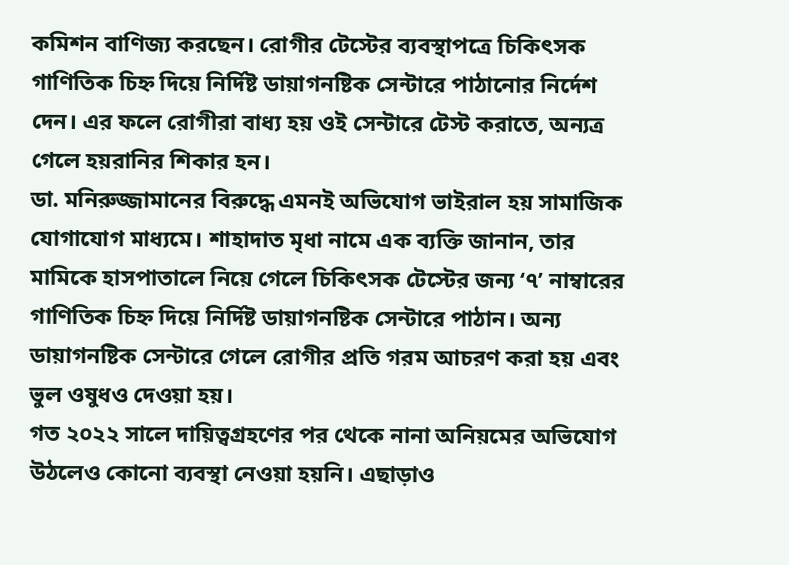কমিশন বাণিজ্য করছেন। রোগীর টেস্টের ব্যবস্থাপত্রে চিকিৎসক গাণিতিক চিহ্ন দিয়ে নির্দিষ্ট ডায়াগনষ্টিক সেন্টারে পাঠানোর নির্দেশ দেন। এর ফলে রোগীরা বাধ্য হয় ওই সেন্টারে টেস্ট করাতে, অন্যত্র গেলে হয়রানির শিকার হন।
ডা. মনিরুজ্জামানের বিরুদ্ধে এমনই অভিযোগ ভাইরাল হয় সামাজিক যোগাযোগ মাধ্যমে। শাহাদাত মৃধা নামে এক ব্যক্তি জানান, তার মামিকে হাসপাতালে নিয়ে গেলে চিকিৎসক টেস্টের জন্য ‘৭’ নাম্বারের গাণিতিক চিহ্ন দিয়ে নির্দিষ্ট ডায়াগনষ্টিক সেন্টারে পাঠান। অন্য ডায়াগনষ্টিক সেন্টারে গেলে রোগীর প্রতি গরম আচরণ করা হয় এবং ভুল ওষুধও দেওয়া হয়।
গত ২০২২ সালে দায়িত্বগ্রহণের পর থেকে নানা অনিয়মের অভিযোগ উঠলেও কোনো ব্যবস্থা নেওয়া হয়নি। এছাড়াও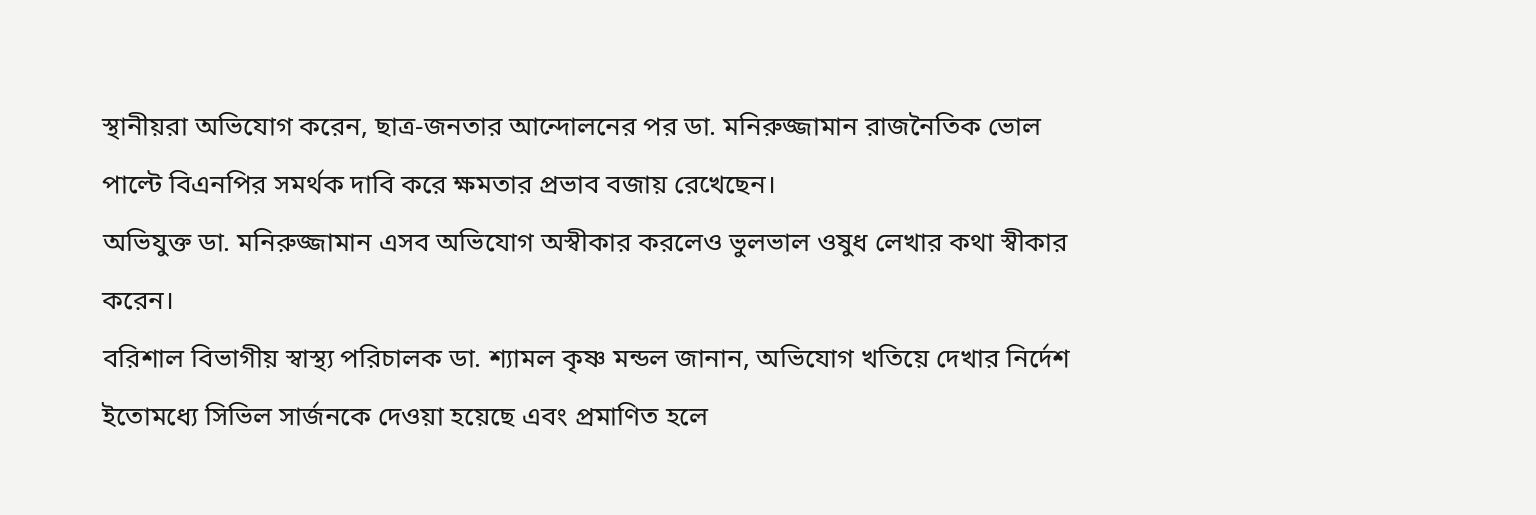স্থানীয়রা অভিযোগ করেন, ছাত্র-জনতার আন্দোলনের পর ডা. মনিরুজ্জামান রাজনৈতিক ভোল পাল্টে বিএনপির সমর্থক দাবি করে ক্ষমতার প্রভাব বজায় রেখেছেন।
অভিযুক্ত ডা. মনিরুজ্জামান এসব অভিযোগ অস্বীকার করলেও ভুলভাল ওষুধ লেখার কথা স্বীকার করেন।
বরিশাল বিভাগীয় স্বাস্থ্য পরিচালক ডা. শ্যামল কৃষ্ণ মন্ডল জানান, অভিযোগ খতিয়ে দেখার নির্দেশ ইতোমধ্যে সিভিল সার্জনকে দেওয়া হয়েছে এবং প্রমাণিত হলে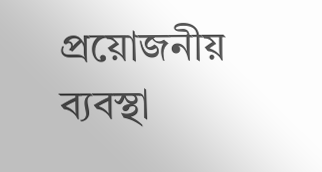প্রয়োজনীয় ব্যবস্থা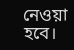নেওয়া হবে।